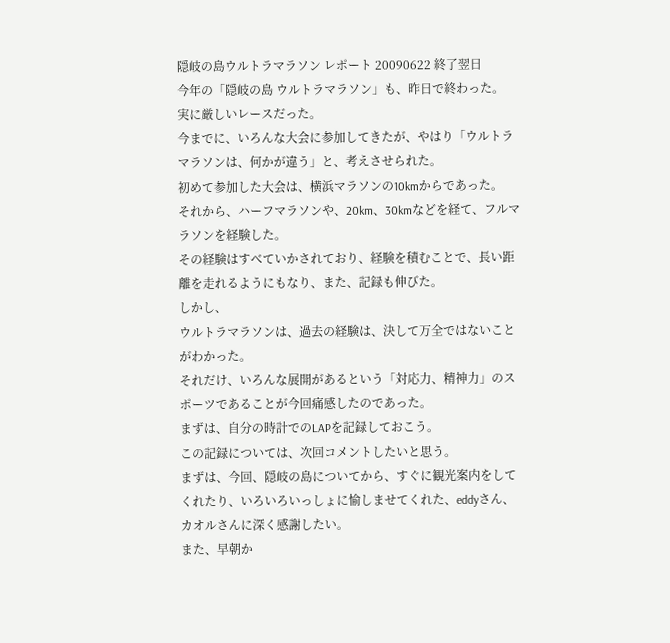隠岐の島ウルトラマラソン レポート 20090622 終了翌日
今年の「隠岐の島 ウルトラマラソン」も、昨日で終わった。
実に厳しいレースだった。
今までに、いろんな大会に参加してきたが、やはり「ウルトラマラソンは、何かが違う」と、考えさせられた。
初めて参加した大会は、横浜マラソンの10kmからであった。
それから、ハーフマラソンや、20km、30kmなどを経て、フルマラソンを経験した。
その経験はすべていかされており、経験を積むことで、長い距離を走れるようにもなり、また、記録も伸びた。
しかし、
ウルトラマラソンは、過去の経験は、決して万全ではないことがわかった。
それだけ、いろんな展開があるという「対応力、精神力」のスポーツであることが今回痛感したのであった。
まずは、自分の時計でのLAPを記録しておこう。
この記録については、次回コメントしたいと思う。
まずは、今回、隠岐の島についてから、すぐに観光案内をしてくれたり、いろいろいっしょに愉しませてくれた、eddyさん、カオルさんに深く感謝したい。
また、早朝か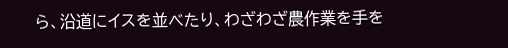ら、沿道にイスを並べたり、わざわざ農作業を手を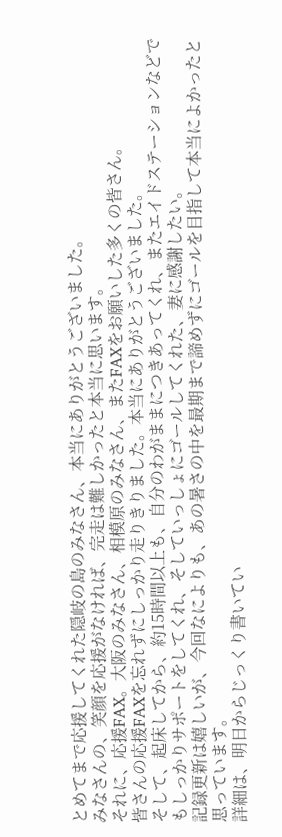とめてまで応援してくれた隠岐の島のみなさん、本当にありがとうございました。
みなさんの、笑顔を応援がなければ、完走は難しかったと本当に思います。
それに、応援FAX。大阪のみなさん、相模原のみなさん、またFAXをお願いした多くの皆さん。
皆さんの応援FAXを忘れずにしっかり走りきりました。本当にありがとうございました。
そして、起床してから、約15時間以上も、自分のわがままにつきあってくれ、またエイドステーションなどでもしっかりサポートをしてくれ、そしていっしょにゴールしてくれた、妻に感謝したい。
記録更新は嬉しいが、今回なによりも、あの暑さの中を最期まで諦めずにゴールを目指して本当によかったと思っています。
詳細は、明日からじっくり書いてい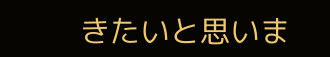きたいと思いま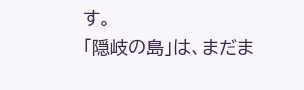す。
「隠岐の島」は、まだま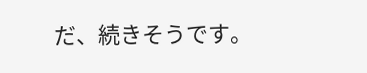だ、続きそうです。